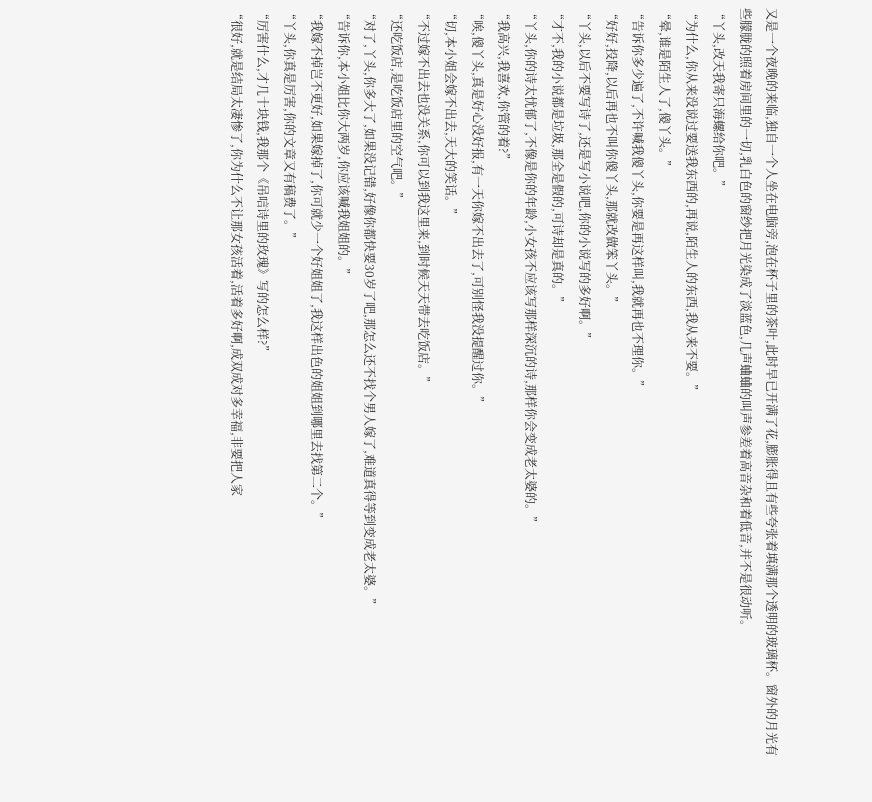又是一个夜晚的来临,独自一个人坐在电脑旁,泡在杯子里的茶叶,此时早已开满了花,膨胀得且有些夸张着填满那个透明的玻璃杯。窗外的月光有些朦胧的照着房间里的一切,乳白色的窗纱把月光染成了淡蓝色,几声蛐蛐的叫声参差着高音杂和着低音,并不是很动听。
“丫头,改天我寄只海螺给你吧。”
“为什么,你从来没说过要送我东西的,再说,陌生人的东西,我从来不要。”
“晕,谁是陌生人了,傻丫头。”
“告诉你多少遍了,不许喊我傻丫头,你要是再这样叫,我就再也不理你。”
“好好,投降,以后再也不叫你傻丫头,那就改做笨丫头。”
“丫头,以后不要写诗了,还是写小说吧,你的小说写的多好啊。”
“才不,我的小说都是垃圾,那全是假的,可诗却是真的。”
“丫头,你的诗太忧郁了,不像是你的年龄,小女孩不应该写那样深沉的诗,那样你会变成老太婆的。”
“我高兴,我喜欢,你管的着?”
“唉,傻丫头,真是好心没好报,有一天你嫁不出去了,可别怪我没提醒过你。”
“切,本小姐会嫁不出去,天大的笑话。”
“不过嫁不出去也没关系,你可以到我这里来,到时候天天带去吃饭店。”
“还吃饭店,是吃饭店里的空气吧。”
“对了,丫头,你多大了,如果没记错,好像你都快要30岁了吧,那怎么还不找个男人嫁了,难道真得等到变成老太婆。”
“告诉你,本小姐比你大两岁,你应该喊我姐姐的。”
“我嫁不掉岂不更好,如果嫁掉了,你可就少一个好姐姐了,我这样出色的姐姐到哪里去找第二个。”
“丫头,你真是厉害,你的文章又有稿费了。”
“厉害什么,才几十块钱,我那个《吊唁诗里的玫瑰》写的怎么样?”
“很好,就是结局太凄惨了,你为什么不让那女孩活着,活着多好啊,成双成对多幸福,非要把人家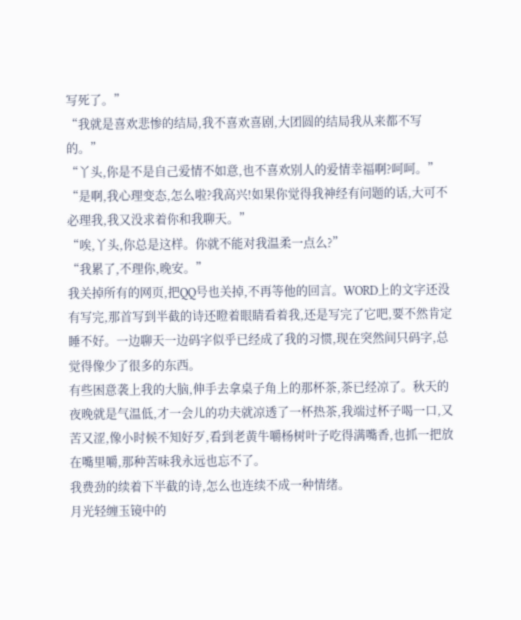写死了。”
“我就是喜欢悲惨的结局,我不喜欢喜剧,大团圆的结局我从来都不写的。”
“丫头,你是不是自己爱情不如意,也不喜欢别人的爱情幸福啊?呵呵。”
“是啊,我心理变态,怎么啦?我高兴!如果你觉得我神经有问题的话,大可不必理我,我又没求着你和我聊天。”
“唉,丫头,你总是这样。你就不能对我温柔一点么?”
“我累了,不理你,晚安。”
我关掉所有的网页,把QQ号也关掉,不再等他的回言。WORD上的文字还没有写完,那首写到半截的诗还瞪着眼睛看着我,还是写完了它吧,要不然肯定睡不好。一边聊天一边码字似乎已经成了我的习惯,现在突然间只码字,总觉得像少了很多的东西。
有些困意袭上我的大脑,伸手去拿桌子角上的那杯茶,茶已经凉了。秋天的夜晚就是气温低,才一会儿的功夫就凉透了一杯热茶,我端过杯子喝一口,又苦又涩,像小时候不知好歹,看到老黄牛嚼杨树叶子吃得满嘴香,也抓一把放在嘴里嚼,那种苦味我永远也忘不了。
我费劲的续着下半截的诗,怎么也连续不成一种情绪。
月光轻缠玉镜中的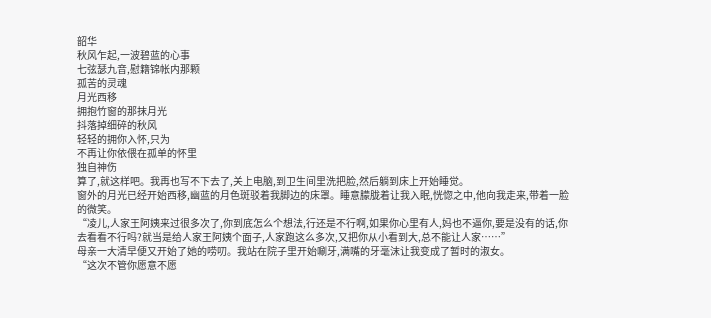韶华
秋风乍起,一波碧蓝的心事
七弦瑟九音,慰籍锦帐内那颗
孤苦的灵魂
月光西移
拥抱竹窗的那抹月光
抖落掉细碎的秋风
轻轻的拥你入怀,只为
不再让你依偎在孤单的怀里
独自神伤
算了,就这样吧。我再也写不下去了,关上电脑,到卫生间里洗把脸,然后躺到床上开始睡觉。
窗外的月光已经开始西移,幽蓝的月色斑驳着我脚边的床罩。睡意朦胧着让我入眠,恍惚之中,他向我走来,带着一脸的微笑。
“凌儿,人家王阿姨来过很多次了,你到底怎么个想法,行还是不行啊,如果你心里有人,妈也不逼你,要是没有的话,你去看看不行吗?就当是给人家王阿姨个面子,人家跑这么多次,又把你从小看到大,总不能让人家……”
母亲一大清早便又开始了她的唠叨。我站在院子里开始唰牙,满嘴的牙毫沫让我变成了暂时的淑女。
“这次不管你愿意不愿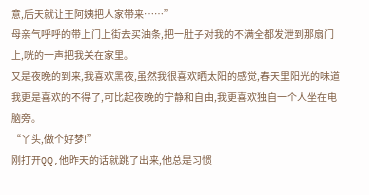意,后天就让王阿姨把人家带来……”
母亲气呼呼的带上门上街去买油条,把一肚子对我的不满全都发泄到那扇门上,咣的一声把我关在家里。
又是夜晚的到来,我喜欢黑夜,虽然我很喜欢晒太阳的感觉,春天里阳光的味道我更是喜欢的不得了,可比起夜晚的宁静和自由,我更喜欢独自一个人坐在电脑旁。
“丫头,做个好梦!”
刚打开QQ,他昨天的话就跳了出来,他总是习惯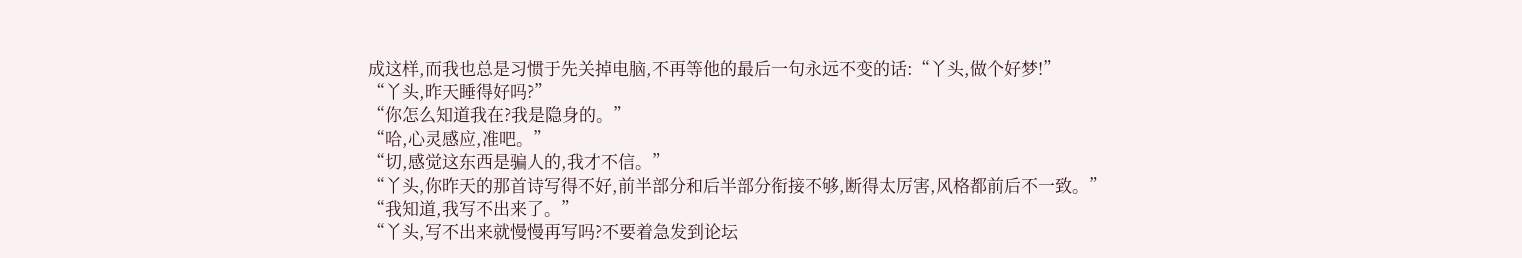成这样,而我也总是习惯于先关掉电脑,不再等他的最后一句永远不变的话:“丫头,做个好梦!”
“丫头,昨天睡得好吗?”
“你怎么知道我在?我是隐身的。”
“哈,心灵感应,准吧。”
“切,感觉这东西是骗人的,我才不信。”
“丫头,你昨天的那首诗写得不好,前半部分和后半部分衔接不够,断得太厉害,风格都前后不一致。”
“我知道,我写不出来了。”
“丫头,写不出来就慢慢再写吗?不要着急发到论坛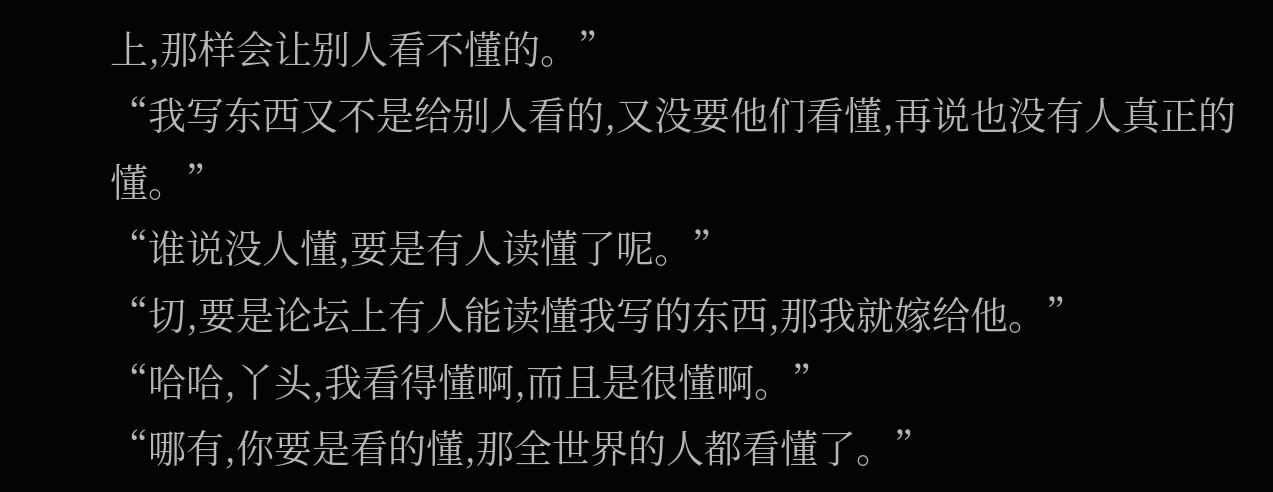上,那样会让别人看不懂的。”
“我写东西又不是给别人看的,又没要他们看懂,再说也没有人真正的懂。”
“谁说没人懂,要是有人读懂了呢。”
“切,要是论坛上有人能读懂我写的东西,那我就嫁给他。”
“哈哈,丫头,我看得懂啊,而且是很懂啊。”
“哪有,你要是看的懂,那全世界的人都看懂了。”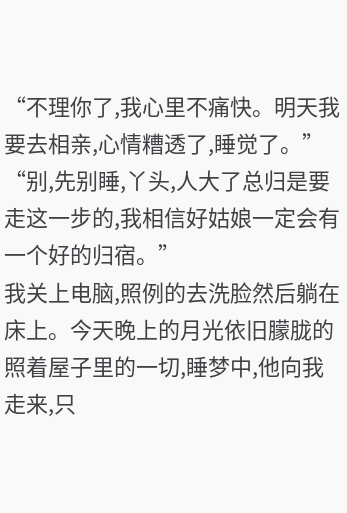“不理你了,我心里不痛快。明天我要去相亲,心情糟透了,睡觉了。”
“别,先别睡,丫头,人大了总归是要走这一步的,我相信好姑娘一定会有一个好的归宿。”
我关上电脑,照例的去洗脸然后躺在床上。今天晚上的月光依旧朦胧的照着屋子里的一切,睡梦中,他向我走来,只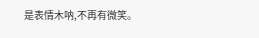是表情木呐,不再有微笑。